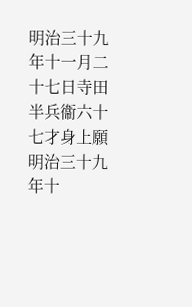明治三十九年十一月二十七日寺田半兵衞六十七才身上願 明治三十九年十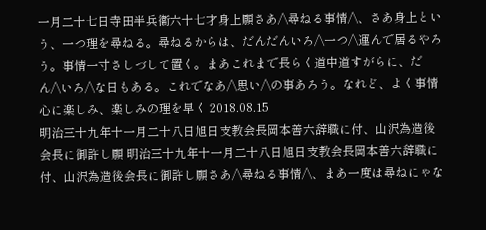一月二十七日寺田半兵衞六十七才身上願さあ/\尋ねる事情/\、さあ身上という、一つ理を尋ねる。尋ねるからは、だんだんいろ/\一つ/\運んで居るやろう。事情一寸さしづして置く。まあこれまで長らく道中道すがらに、だん/\いろ/\な日もある。これでなあ/\思い/\の事あろう。なれど、よく事情心に楽しみ、楽しみの理を早く 2018.08.15
明治三十九年十一月二十八日旭日支教会長岡本善六辞職に付、山沢為造後会長に御許し願 明治三十九年十一月二十八日旭日支教会長岡本善六辞職に付、山沢為造後会長に御許し願さあ/\尋ねる事情/\、まあ一度は尋ねにゃな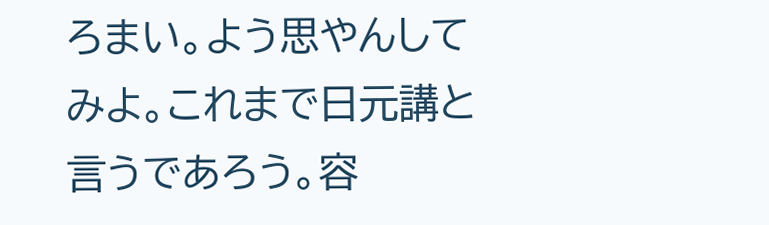ろまい。よう思やんしてみよ。これまで日元講と言うであろう。容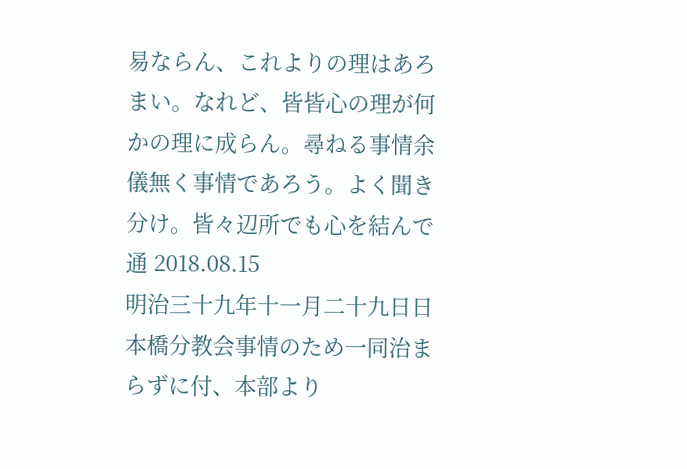易ならん、これよりの理はあろまい。なれど、皆皆心の理が何かの理に成らん。尋ねる事情余儀無く事情であろう。よく聞き分け。皆々辺所でも心を結んで通 2018.08.15
明治三十九年十一月二十九日日本橋分教会事情のため一同治まらずに付、本部より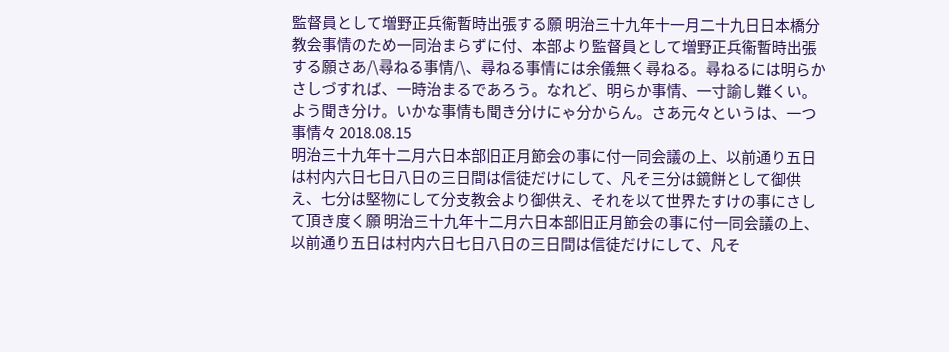監督員として増野正兵衞暫時出張する願 明治三十九年十一月二十九日日本橋分教会事情のため一同治まらずに付、本部より監督員として増野正兵衞暫時出張する願さあ/\尋ねる事情/\、尋ねる事情には余儀無く尋ねる。尋ねるには明らかさしづすれば、一時治まるであろう。なれど、明らか事情、一寸諭し難くい。よう聞き分け。いかな事情も聞き分けにゃ分からん。さあ元々というは、一つ事情々 2018.08.15
明治三十九年十二月六日本部旧正月節会の事に付一同会議の上、以前通り五日は村内六日七日八日の三日間は信徒だけにして、凡そ三分は鏡餅として御供え、七分は堅物にして分支教会より御供え、それを以て世界たすけの事にさして頂き度く願 明治三十九年十二月六日本部旧正月節会の事に付一同会議の上、以前通り五日は村内六日七日八日の三日間は信徒だけにして、凡そ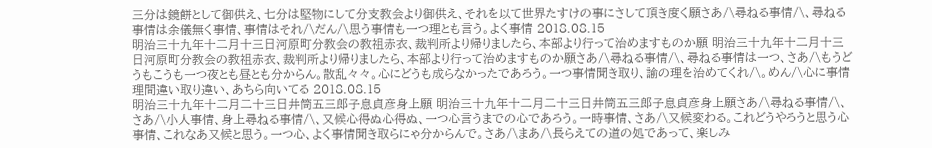三分は鏡餅として御供え、七分は堅物にして分支教会より御供え、それを以て世界たすけの事にさして頂き度く願さあ/\尋ねる事情/\、尋ねる事情は余儀無く事情、事情はそれ/\だん/\思う事情も一つ理とも言う。よく事情 2018.08.15
明治三十九年十二月十三日河原町分教会の教祖赤衣、裁判所より帰りましたら、本部より行って治めますものか願 明治三十九年十二月十三日河原町分教会の教祖赤衣、裁判所より帰りましたら、本部より行って治めますものか願さあ/\尋ねる事情/\、尋ねる事情は一つ、さあ/\もうどうもこうも一つ夜とも昼とも分からん。散乱々々。心にどうも成らなかったであろう。一つ事情聞き取り、諭の理を治めてくれ/\。めん/\心に事情理間違い取り違い、あちら向いてる 2018.08.15
明治三十九年十二月二十三日井筒五三郎子息貞彦身上願 明治三十九年十二月二十三日井筒五三郎子息貞彦身上願さあ/\尋ねる事情/\、さあ/\小人事情、身上尋ねる事情/\、又候心得ぬ心得ぬ、一つ心言うまでの心であろう。一時事情、さあ/\又候変わる。これどうやろうと思う心事情、これなあ又候と思う。一つ心、よく事情聞き取らにゃ分からんで。さあ/\まあ/\長らえての道の処であって、楽しみ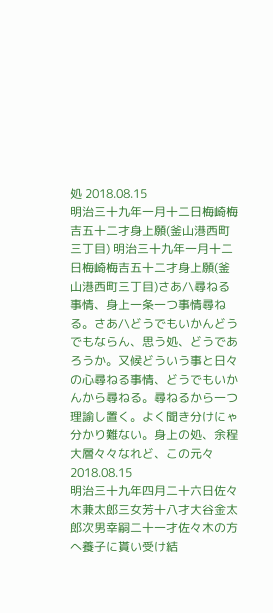処 2018.08.15
明治三十九年一月十二日梅崎梅吉五十二才身上願(釜山港西町三丁目) 明治三十九年一月十二日梅崎梅吉五十二才身上願(釜山港西町三丁目)さあ/\尋ねる事情、身上一条一つ事情尋ねる。さあ/\どうでもいかんどうでもならん、思う処、どうであろうか。又候どういう事と日々の心尋ねる事情、どうでもいかんから尋ねる。尋ねるから一つ理諭し置く。よく聞き分けにゃ分かり難ない。身上の処、余程大層々々なれど、この元々 2018.08.15
明治三十九年四月二十六日佐々木兼太郎三女芳十八才大谷金太郎次男幸嗣二十一才佐々木の方へ養子に貰い受け結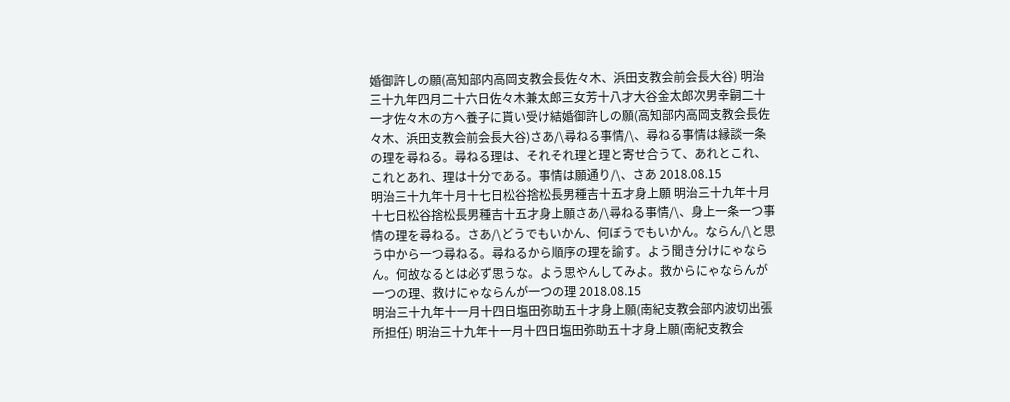婚御許しの願(高知部内高岡支教会長佐々木、浜田支教会前会長大谷) 明治三十九年四月二十六日佐々木兼太郎三女芳十八才大谷金太郎次男幸嗣二十一才佐々木の方へ養子に貰い受け結婚御許しの願(高知部内高岡支教会長佐々木、浜田支教会前会長大谷)さあ/\尋ねる事情/\、尋ねる事情は縁談一条の理を尋ねる。尋ねる理は、それそれ理と理と寄せ合うて、あれとこれ、これとあれ、理は十分である。事情は願通り/\、さあ 2018.08.15
明治三十九年十月十七日松谷捨松長男種吉十五才身上願 明治三十九年十月十七日松谷捨松長男種吉十五才身上願さあ/\尋ねる事情/\、身上一条一つ事情の理を尋ねる。さあ/\どうでもいかん、何ぼうでもいかん。ならん/\と思う中から一つ尋ねる。尋ねるから順序の理を諭す。よう聞き分けにゃならん。何故なるとは必ず思うな。よう思やんしてみよ。救からにゃならんが一つの理、救けにゃならんが一つの理 2018.08.15
明治三十九年十一月十四日塩田弥助五十才身上願(南紀支教会部内波切出張所担任) 明治三十九年十一月十四日塩田弥助五十才身上願(南紀支教会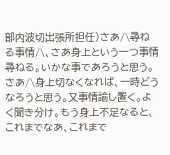部内波切出張所担任)さあ/\尋ねる事情/\、さあ身上という一つ事情尋ねる。いかな事であろうと思う。さあ/\身上切なくなれば、一時どうなろうと思う。又事情諭し置く。よく聞き分け。もう身上不足なると、これまでなあ、これまで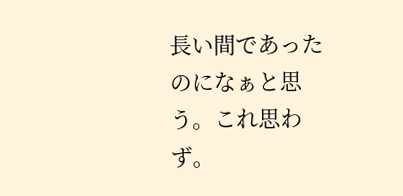長い間であったのになぁと思う。これ思わず。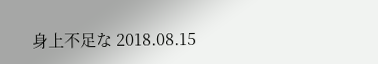身上不足な 2018.08.15